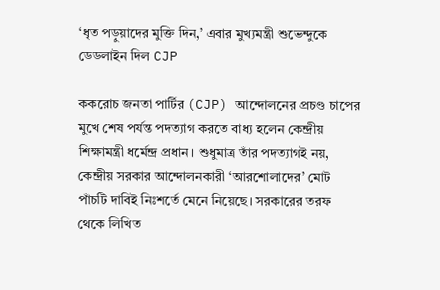‘ধৃত পড়ুয়াদের মুক্তি দিন,’ এবার মুখ্যমন্ত্রী শুভেন্দুকে ডেডলাইন দিল CJP

ককরোচ জনতা পার্টির (CJP) আন্দোলনের প্রচণ্ড চাপের মুখে শেষ পর্যন্ত পদত্যাগ করতে বাধ্য হলেন কেন্দ্রীয় শিক্ষামন্ত্রী ধর্মেন্দ্র প্রধান। শুধুমাত্র তাঁর পদত্যাগই নয়, কেন্দ্রীয় সরকার আন্দোলনকারী ‘আরশোলাদের’ মোট পাঁচটি দাবিই নিঃশর্তে মেনে নিয়েছে। সরকারের তরফ থেকে লিখিত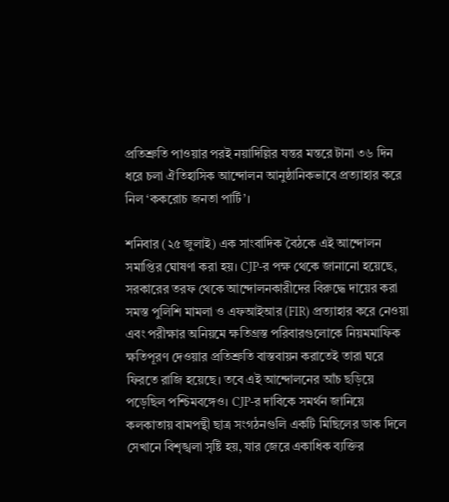প্রতিশ্রুতি পাওয়ার পরই নয়াদিল্লির যন্তর মন্তরে টানা ৩৬ দিন ধরে চলা ঐতিহাসিক আন্দোলন আনুষ্ঠানিকভাবে প্রত্যাহার করে নিল ‘ককরোচ জনতা পার্টি’।

শনিবার (২৫ জুলাই) এক সাংবাদিক বৈঠকে এই আন্দোলন সমাপ্তির ঘোষণা করা হয়। CJP-র পক্ষ থেকে জানানো হয়েছে, সরকারের তরফ থেকে আন্দোলনকারীদের বিরুদ্ধে দায়ের করা সমস্ত পুলিশি মামলা ও এফআইআর (FIR) প্রত্যাহার করে নেওয়া এবং পরীক্ষার অনিয়মে ক্ষতিগ্রস্ত পরিবারগুলোকে নিয়মমাফিক ক্ষতিপূরণ দেওয়ার প্রতিশ্রুতি বাস্তবায়ন করাতেই তারা ঘরে ফিরতে রাজি হয়েছে। তবে এই আন্দোলনের আঁচ ছড়িয়ে পড়েছিল পশ্চিমবঙ্গেও। CJP-র দাবিকে সমর্থন জানিয়ে কলকাতায় বামপন্থী ছাত্র সংগঠনগুলি একটি মিছিলের ডাক দিলে সেখানে বিশৃঙ্খলা সৃষ্টি হয়, যার জেরে একাধিক ব্যক্তির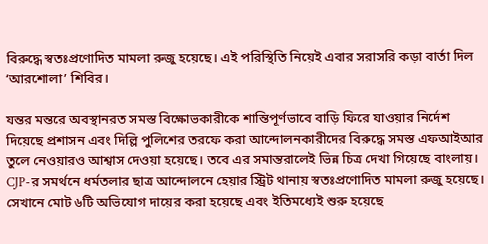বিরুদ্ধে স্বতঃপ্রণোদিত মামলা রুজু হয়েছে। এই পরিস্থিতি নিয়েই এবার সরাসরি কড়া বার্তা দিল ‘আরশোলা’ শিবির।

যন্তর মন্তরে অবস্থানরত সমস্ত বিক্ষোভকারীকে শান্তিপূর্ণভাবে বাড়ি ফিরে যাওয়ার নির্দেশ দিয়েছে প্রশাসন এবং দিল্লি পুলিশের তরফে করা আন্দোলনকারীদের বিরুদ্ধে সমস্ত এফআইআর তুলে নেওয়ারও আশ্বাস দেওয়া হয়েছে। তবে এর সমান্তরালেই ভিন্ন চিত্র দেখা গিয়েছে বাংলায়। CJP-র সমর্থনে ধর্মতলার ছাত্র আন্দোলনে হেয়ার স্ট্রিট থানায় স্বতঃপ্রণোদিত মামলা রুজু হয়েছে। সেখানে মোট ৬টি অভিযোগ দায়ের করা হয়েছে এবং ইতিমধ্যেই শুরু হয়েছে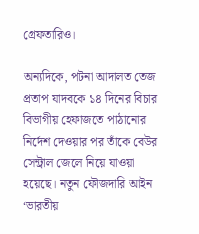গ্রেফতারিও।

অন্যদিকে, পটনা আদালত তেজ প্রতাপ যাদবকে ১৪ দিনের বিচার বিভাগীয় হেফাজতে পাঠানোর নির্দেশ দেওয়ার পর তাঁকে বেউর সেন্ট্রাল জেলে নিয়ে যাওয়া হয়েছে। নতুন ফৌজদারি আইন ‘ভারতীয়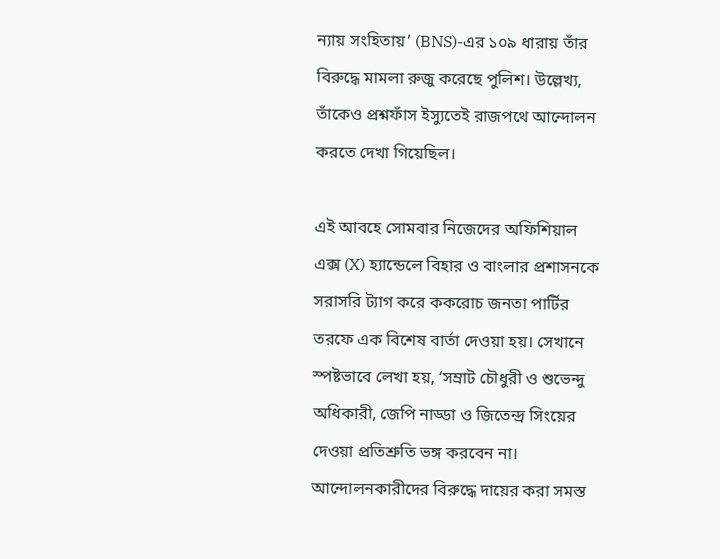ন্যায় সংহিতায়’ (BNS)-এর ১০৯ ধারায় তাঁর বিরুদ্ধে মামলা রুজু করেছে পুলিশ। উল্লেখ্য, তাঁকেও প্রশ্নফাঁস ইস্যুতেই রাজপথে আন্দোলন করতে দেখা গিয়েছিল।

এই আবহে সোমবার নিজেদের অফিশিয়াল এক্স (X) হ্যান্ডেলে বিহার ও বাংলার প্রশাসনকে সরাসরি ট্যাগ করে ককরোচ জনতা পার্টির তরফে এক বিশেষ বার্তা দেওয়া হয়। সেখানে স্পষ্টভাবে লেখা হয়, ‘সম্রাট চৌধুরী ও শুভেন্দু অধিকারী, জেপি নাড্ডা ও জিতেন্দ্র সিংয়ের দেওয়া প্রতিশ্রুতি ভঙ্গ করবেন না। আন্দোলনকারীদের বিরুদ্ধে দায়ের করা সমস্ত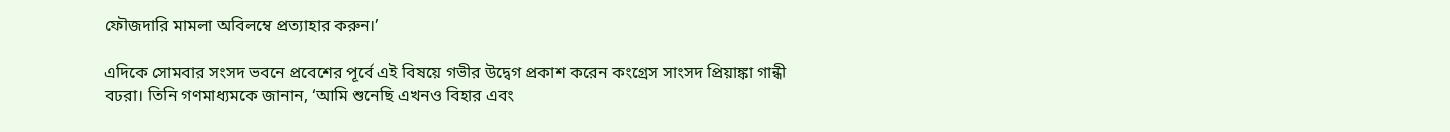ফৌজদারি মামলা অবিলম্বে প্রত্যাহার করুন।’

এদিকে সোমবার সংসদ ভবনে প্রবেশের পূর্বে এই বিষয়ে গভীর উদ্বেগ প্রকাশ করেন কংগ্রেস সাংসদ প্রিয়াঙ্কা গান্ধী বঢরা। তিনি গণমাধ্যমকে জানান, ‘আমি শুনেছি এখনও বিহার এবং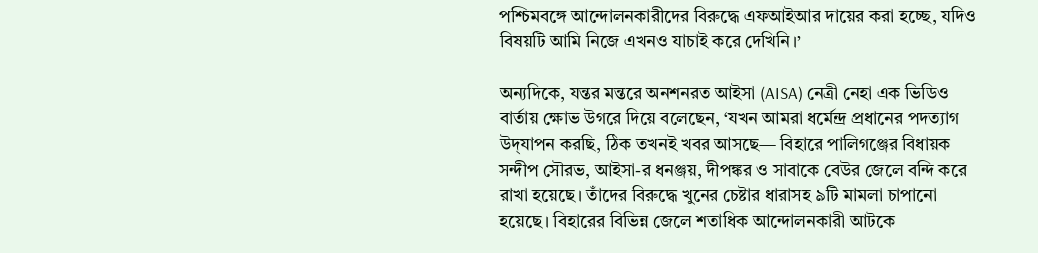পশ্চিমবঙ্গে আন্দোলনকারীদের বিরুদ্ধে এফআইআর দায়ের করা হচ্ছে, যদিও বিষয়টি আমি নিজে এখনও যাচাই করে দেখিনি।’

অন্যদিকে, যন্তর মন্তরে অনশনরত আইসা (AISA) নেত্রী নেহা এক ভিডিও বার্তায় ক্ষোভ উগরে দিয়ে বলেছেন, ‘যখন আমরা ধর্মেন্দ্র প্রধানের পদত্যাগ উদ্‌যাপন করছি, ঠিক তখনই খবর আসছে— বিহারে পালিগঞ্জের বিধায়ক সন্দীপ সৌরভ, আইসা-র ধনঞ্জয়, দীপঙ্কর ও সাবাকে বেউর জেলে বন্দি করে রাখা হয়েছে। তাঁদের বিরুদ্ধে খুনের চেষ্টার ধারাসহ ৯টি মামলা চাপানো হয়েছে। বিহারের বিভিন্ন জেলে শতাধিক আন্দোলনকারী আটকে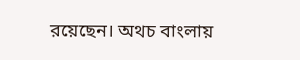রয়েছেন। অথচ বাংলায়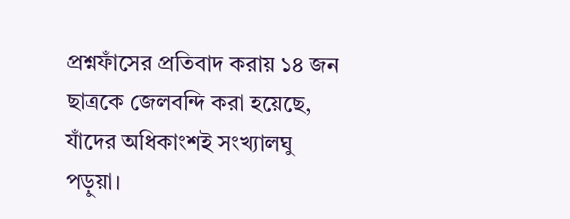প্রশ্নফাঁসের প্রতিবাদ করায় ১৪ জন ছাত্রকে জেলবন্দি করা হয়েছে, যাঁদের অধিকাংশই সংখ্যালঘু পড়ুয়া।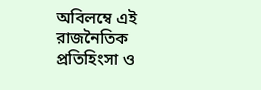অবিলম্বে এই রাজনৈতিক প্রতিহিংসা ও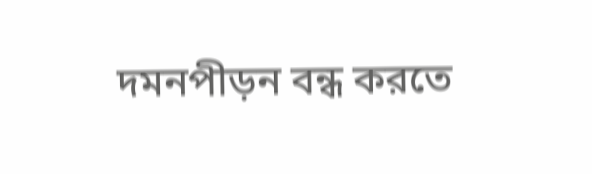দমনপীড়ন বন্ধ করতে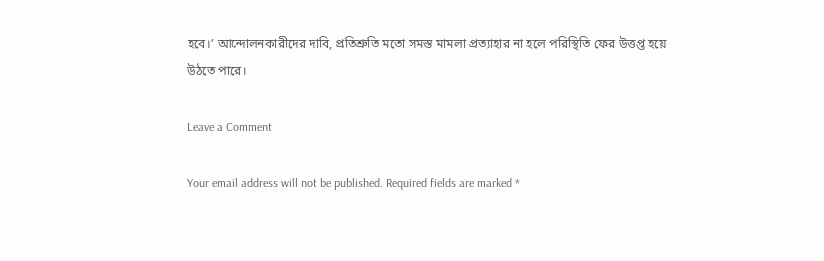হবে।’ আন্দোলনকারীদের দাবি, প্রতিশ্রুতি মতো সমস্ত মামলা প্রত্যাহার না হলে পরিস্থিতি ফের উত্তপ্ত হয়ে উঠতে পারে।

Leave a Comment

Your email address will not be published. Required fields are marked *